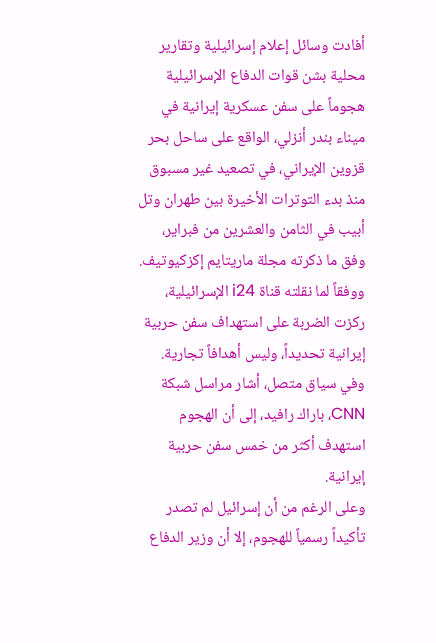أفادت وسائل إعلام إسرائيلية وتقارير محلية بشن قوات الدفاع الإسرائيلية هجوماً على سفن عسكرية إيرانية في ميناء بندر أنزلي، الواقع على ساحل بحر قزوين الإيراني، في تصعيد غير مسبوق منذ بدء التوترات الأخيرة بين طهران وتل أبيب في الثامن والعشرين من فبراير، وفق ما ذكرته مجلة ماريتايم إكزكيوتيف.
ووفقاً لما نقلته قناة i24 الإسرائيلية، ركزت الضربة على استهداف سفن حربية إيرانية تحديداً، وليس أهدافاً تجارية. وفي سياق متصل، أشار مراسل شبكة CNN، باراك رافيد، إلى أن الهجوم استهدف أكثر من خمس سفن حربية إيرانية.
وعلى الرغم من أن إسرائيل لم تصدر تأكيداً رسمياً للهجوم، إلا أن وزير الدفاع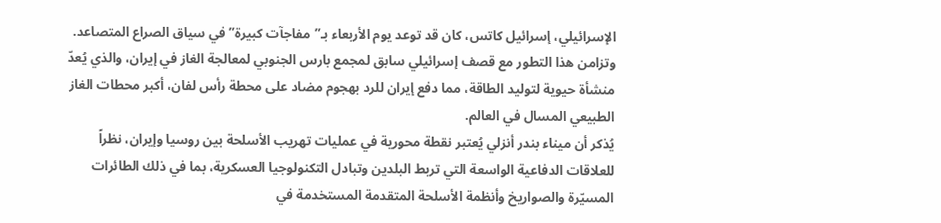الإسرائيلي، إسرائيل كاتس، كان قد توعد يوم الأربعاء بـ”مفاجآت كبيرة” في سياق الصراع المتصاعد. وتزامن هذا التطور مع قصف إسرائيلي سابق لمجمع بارس الجنوبي لمعالجة الغاز في إيران، والذي يُعدّ منشأة حيوية لتوليد الطاقة، مما دفع إيران للرد بهجوم مضاد على محطة رأس لفان، أكبر محطات الغاز الطبيعي المسال في العالم.
يُذكر أن ميناء بندر أنزلي يُعتبر نقطة محورية في عمليات تهريب الأسلحة بين روسيا وإيران، نظراً للعلاقات الدفاعية الواسعة التي تربط البلدين وتبادل التكنولوجيا العسكرية، بما في ذلك الطائرات المسيّرة والصواريخ وأنظمة الأسلحة المتقدمة المستخدمة في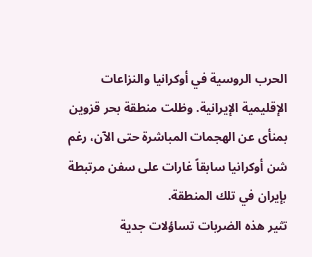الحرب الروسية في أوكرانيا والنزاعات الإقليمية الإيرانية. وظلت منطقة بحر قزوين بمنأى عن الهجمات المباشرة حتى الآن، رغم شن أوكرانيا سابقاً غارات على سفن مرتبطة بإيران في تلك المنطقة.
تثير هذه الضربات تساؤلات جدية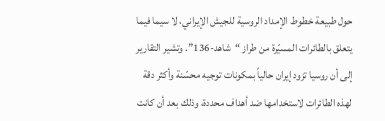حول طبيعة خطوط الإمداد الروسية للجيش الإيراني، لا سيما فيما يتعلق بالطائرات المسيّرة من طراز “شاهد-136”. وتشير التقارير إلى أن روسيا تزود إيران حالياً بمكونات توجيه محسّنة وأكثر دقة لهذه الطائرات لاستخدامها ضد أهداف محددة، وذلك بعد أن كانت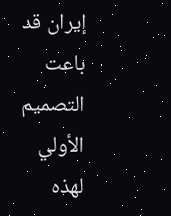إيران قد باعت التصميم الأولي لهذه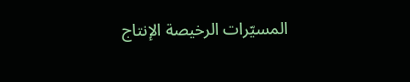المسيّرات الرخيصة الإنتاج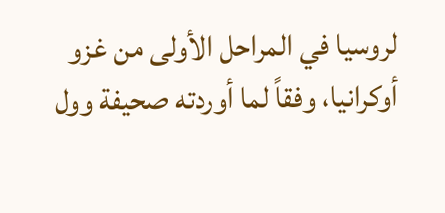لروسيا في المراحل الأولى من غزو أوكرانيا، وفقاً لما أوردته صحيفة وول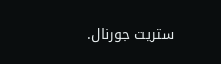ستريت جورنال.